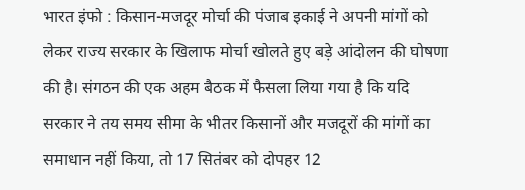भारत इंफो : किसान-मजदूर मोर्चा की पंजाब इकाई ने अपनी मांगों को लेकर राज्य सरकार के खिलाफ मोर्चा खोलते हुए बड़े आंदोलन की घोषणा की है। संगठन की एक अहम बैठक में फैसला लिया गया है कि यदि सरकार ने तय समय सीमा के भीतर किसानों और मजदूरों की मांगों का समाधान नहीं किया, तो 17 सितंबर को दोपहर 12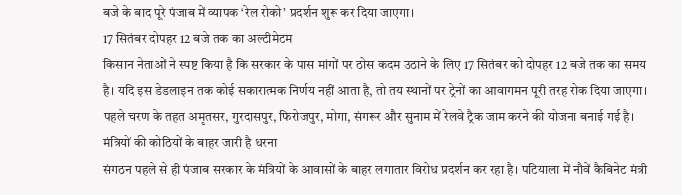बजे के बाद पूरे पंजाब में व्यापक ‘रेल रोको’ प्रदर्शन शुरू कर दिया जाएगा।
17 सितंबर दोपहर 12 बजे तक का अल्टीमेटम
किसान नेताओं ने स्पष्ट किया है कि सरकार के पास मांगों पर ठोस कदम उठाने के लिए 17 सितंबर को दोपहर 12 बजे तक का समय है। यदि इस डेडलाइन तक कोई सकारात्मक निर्णय नहीं आता है, तो तय स्थानों पर ट्रेनों का आवागमन पूरी तरह रोक दिया जाएगा। पहले चरण के तहत अमृतसर, गुरदासपुर, फिरोजपुर, मोगा, संगरूर और सुनाम में रेलवे ट्रैक जाम करने की योजना बनाई गई है।
मंत्रियों की कोठियों के बाहर जारी है धरना
संगठन पहले से ही पंजाब सरकार के मंत्रियों के आवासों के बाहर लगातार विरोध प्रदर्शन कर रहा है। पटियाला में नौवें कैबिनेट मंत्री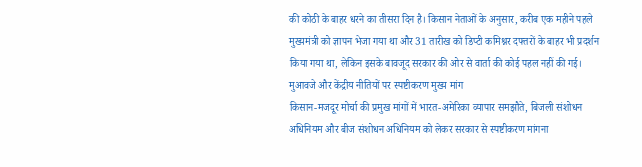की कोठी के बाहर धरने का तीसरा दिन है। किसान नेताओं के अनुसार, करीब एक महीने पहले मुख्यमंत्री को ज्ञापन भेजा गया था और 31 तारीख को डिप्टी कमिश्नर दफ्तरों के बाहर भी प्रदर्शन किया गया था, लेकिन इसके बावजूद सरकार की ओर से वार्ता की कोई पहल नहीं की गई।
मुआवजे और केंद्रीय नीतियों पर स्पष्टीकरण मुख्य मांग
किसान-मजदूर मोर्चा की प्रमुख मांगों में भारत-अमेरिका व्यापार समझौते, बिजली संशोधन अधिनियम और बीज संशोधन अधिनियम को लेकर सरकार से स्पष्टीकरण मांगना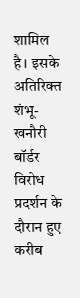शामिल है। इसके अतिरिक्त शंभू-खनौरी बॉर्डर विरोध प्रदर्शन के दौरान हुए करीब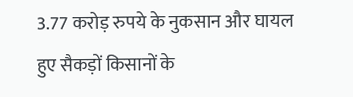3.77 करोड़ रुपये के नुकसान और घायल हुए सैकड़ों किसानों के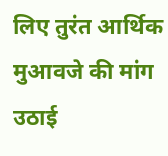लिए तुरंत आर्थिक मुआवजे की मांग उठाई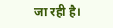जा रही है।